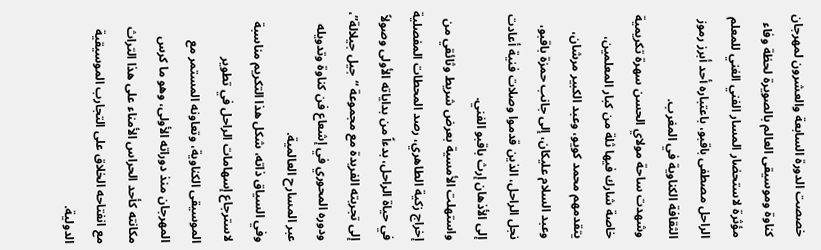خصصت الدورة السابعة والعشرون لمهرجان كناوة وموسيقى العالم بالصويرة لحظة وفاء مؤثرة لاستحضار المسار الفني الغني للمعلم الراحل مصطفى باقبو، باعتباره أحد أبرز رموز الثقافة الكناوية في المغرب.
وشهدت ساحة مولاي الحسن سهرة تكريمية خاصة شارك فيها ثلة من كبار المعلمين، يتقدمهم محمد كويو، وعبد الكبير مرشان، وعبد السلام عليكان، إلى جانب حمزة باقبو، نجل الراحل، الذين قدموا وصلات فنية أعادت إلى الأذهان إرث باقبو الفني.
واستهلت الأمسية بعرض شريط وثائقي من إخراج زكية الطاهري، رصد المحطات المفصلية في حياة الراحل، بدءاً من بداياته الأولى وصولاً إلى تجربته الفريدة مع مجموعة “جيل جيلالة”، ودوره المحوري في إشعاع فن كناوة وتدويله عبر المسارح العالمية.
وفي السياق ذاته، شكل هذا التكريم مناسبة لاسترجاع إسهامات الراحل في تطوير الموسيقى الكناوية، وتعاونه المستمر مع المهرجان منذ دوراته الأولى، وهو ما كرس مكانته كأحد الحراس الأمناء على هذا التراث مع انفتاحه الخلاق على التجارب الموسيقية الدولية.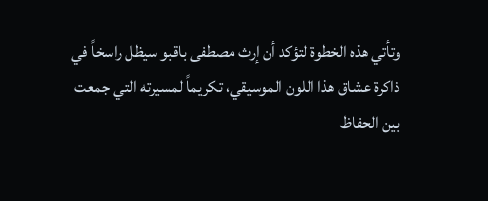وتأتي هذه الخطوة لتؤكد أن إرث مصطفى باقبو سيظل راسخاً في ذاكرة عشاق هذا اللون الموسيقي، تكريماً لمسيرته التي جمعت بين الحفاظ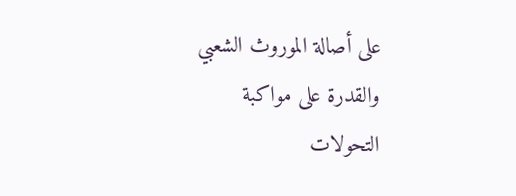على أصالة الموروث الشعبي والقدرة على مواكبة التحولات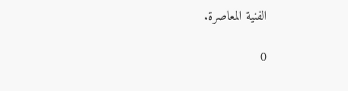الفنية المعاصرة.

0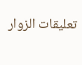تعليقات الزوار